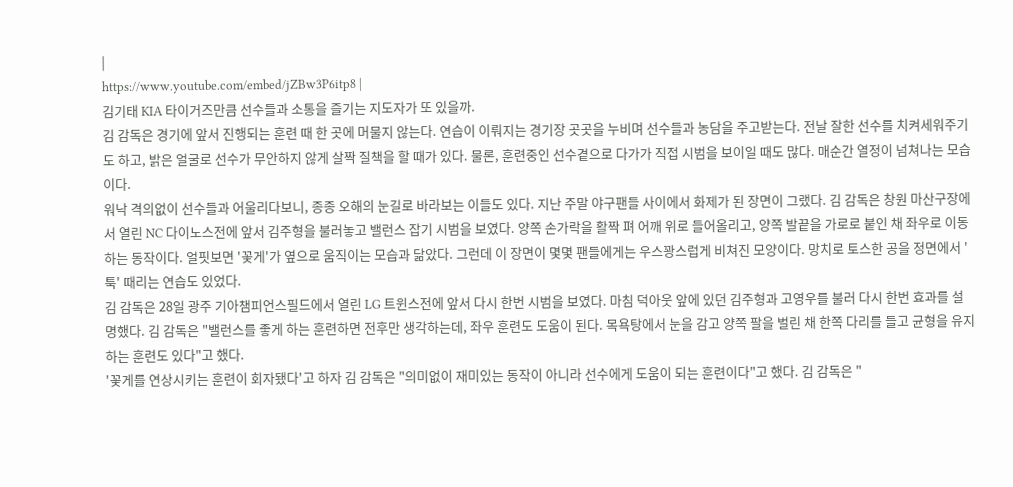|
https://www.youtube.com/embed/jZBw3P6itp8 |
김기태 KIA 타이거즈만큼 선수들과 소통을 즐기는 지도자가 또 있을까.
김 감독은 경기에 앞서 진행되는 훈련 때 한 곳에 머물지 않는다. 연습이 이뤄지는 경기장 곳곳을 누비며 선수들과 농담을 주고받는다. 전날 잘한 선수를 치켜세워주기도 하고, 밝은 얼굴로 선수가 무안하지 않게 살짝 질책을 할 때가 있다. 물론, 훈련중인 선수곁으로 다가가 직접 시범을 보이일 때도 많다. 매순간 열정이 넘쳐나는 모습이다.
워낙 격의없이 선수들과 어울리다보니, 종종 오해의 눈길로 바라보는 이들도 있다. 지난 주말 야구팬들 사이에서 화제가 된 장면이 그랬다. 김 감독은 창원 마산구장에서 열린 NC 다이노스전에 앞서 김주형을 불러놓고 밸런스 잡기 시범을 보였다. 양쪽 손가락을 활짝 펴 어깨 위로 들어올리고, 양쪽 발끝을 가로로 붙인 채 좌우로 이동하는 동작이다. 얼핏보면 '꽃게'가 옆으로 움직이는 모습과 닮았다. 그런데 이 장면이 몇몇 팬들에게는 우스꽝스럽게 비쳐진 모양이다. 망치로 토스한 공을 정면에서 '툭' 때리는 연습도 있었다.
김 감독은 28일 광주 기아챔피언스필드에서 열린 LG 트윈스전에 앞서 다시 한번 시범을 보였다. 마침 덕아웃 앞에 있던 김주형과 고영우를 불러 다시 한번 효과를 설명했다. 김 감독은 "밸런스를 좋게 하는 훈련하면 전후만 생각하는데, 좌우 훈련도 도움이 된다. 목욕탕에서 눈을 감고 양쪽 팔을 벌린 채 한쪽 다리를 들고 균형을 유지하는 훈련도 있다"고 했다.
'꽃게를 연상시키는 훈련이 회자됐다'고 하자 김 감독은 "의미없이 재미있는 동작이 아니라 선수에게 도움이 되는 훈련이다"고 했다. 김 감독은 "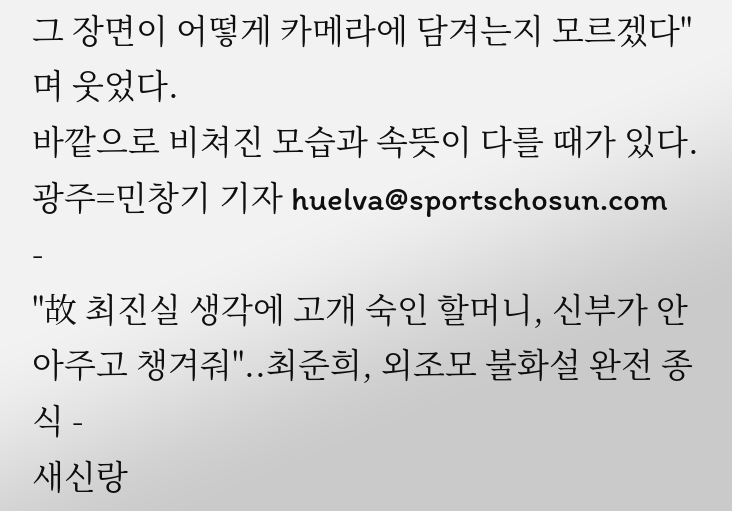그 장면이 어떻게 카메라에 담겨는지 모르겠다"며 웃었다.
바깥으로 비쳐진 모습과 속뜻이 다를 때가 있다.
광주=민창기 기자 huelva@sportschosun.com
-
"故 최진실 생각에 고개 숙인 할머니, 신부가 안아주고 챙겨줘"..최준희, 외조모 불화설 완전 종식 -
새신랑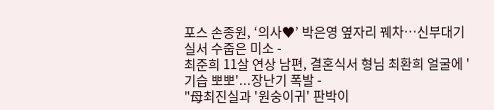포스 손종원, ‘의사♥’ 박은영 옆자리 꿰차…신부대기실서 수줍은 미소 -
최준희 11살 연상 남편, 결혼식서 형님 최환희 얼굴에 '기습 뽀뽀'...장난기 폭발 -
"母최진실과 '원숭이귀' 판박이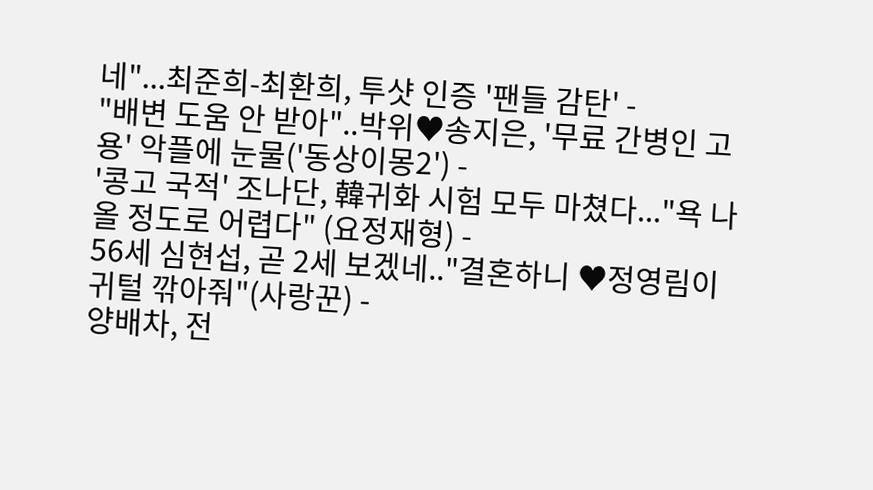네"...최준희-최환희, 투샷 인증 '팬들 감탄' -
"배변 도움 안 받아"..박위♥송지은, '무료 간병인 고용' 악플에 눈물('동상이몽2') -
'콩고 국적' 조나단, 韓귀화 시험 모두 마쳤다..."욕 나올 정도로 어렵다" (요정재형) -
56세 심현섭, 곧 2세 보겠네.."결혼하니 ♥정영림이 귀털 깎아줘"(사랑꾼) -
양배차, 전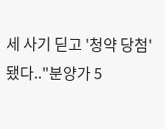세 사기 딛고 '청약 당첨'됐다.."분양가 5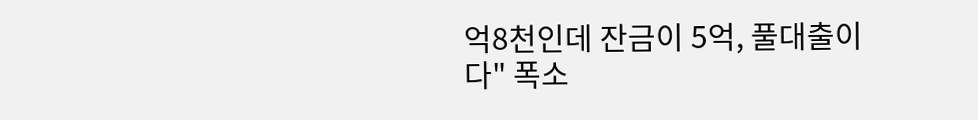억8천인데 잔금이 5억, 풀대출이다" 폭소